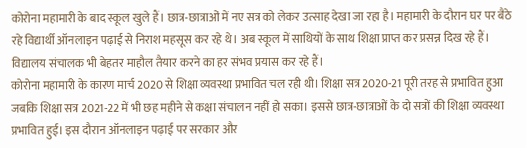कोरोना महामारी के बाद स्कूल खुले हैं। छात्र-छात्राओं में नए सत्र को लेकर उत्साह देखा जा रहा है। महामारी के दौरान घर पर बैठे रहे विद्यार्थी ऑनलाइन पढ़ाई से निराश महसूस कर रहे थे। अब स्कूल में साथियों के साथ शिक्षा प्राप्त कर प्रसन्न दिख रहे हैं। विद्यालय संचालक भी बेहतर माहौल तैयार करने का हर संभव प्रयास कर रहे हैं।
कोरोना महामारी के कारण मार्च 2020 से शिक्षा व्यवस्था प्रभावित चल रही थी। शिक्षा सत्र 2020-21 पूरी तरह से प्रभावित हुआ जबकि शिक्षा सत्र 2021-22 में भी छह महीने से कक्षा संचालन नहीं हो सका। इससे छात्र-छात्राओं के दो सत्रों की शिक्षा व्यवस्था प्रभावित हुई। इस दौरान ऑनलाइन पढ़ाई पर सरकार और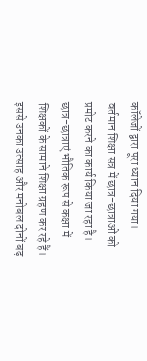कॉलेजों द्वारा पूरा ध्यान दिया गया। वर्तमान शिक्षा सत्र में छात्र-छात्राओं को प्रमोट करने का कार्य किया जा रहा है। छात्र-छात्राएं भौतिक रूप से कक्षा में शिक्षकों के सामाने शिक्षा ग्रहण कर रहे हैं। इससे उनका उत्साह और मनोबल दोनों बढ़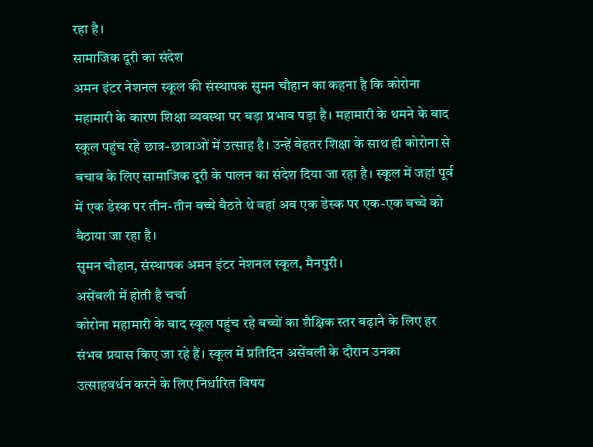रहा है।
सामाजिक दूरी का संदेश
अमन इंटर नेशनल स्कूल की संस्थापक सुमन चौहान का कहना है कि कोरोना महामारी के कारण शिक्षा व्यवस्था पर बड़ा प्रभाव पड़ा है। महामारी के थमने के बाद स्कूल पहुंच रहे छात्र-छात्राओं में उत्साह है। उन्हें बेहतर शिक्षा के साथ ही कोरोना से बचाव के लिए सामाजिक दूरी के पालन का संदेश दिया जा रहा है। स्कूल में जहां पूर्व में एक डेस्क पर तीन-तीन बच्चे बैठते थे वहां अब एक डेस्क पर एक-एक बच्चे को बैठाया जा रहा है।
सुमन चौहान, संस्थापक अमन इंटर नेशनल स्कूल, मैनपुरी।
असेंबली में होती है चर्चा
कोरोना महामारी के बाद स्कूल पहुंच रहे बच्चों का शैक्षिक स्तर बढ़ाने के लिए हर संभव प्रयास किए जा रहे हैं। स्कूल में प्रतिदिन असेंबली के दौरान उनका उत्साहवर्धन करने के लिए निर्धारित विषय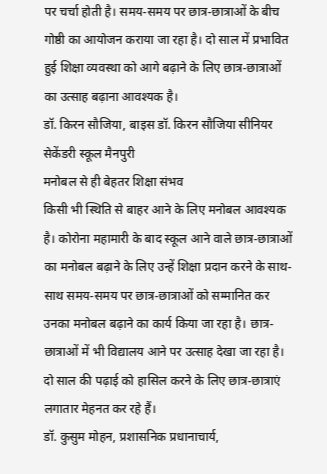पर चर्चा होती है। समय-समय पर छात्र-छात्राओं के बीच गोष्ठी का आयोजन कराया जा रहा है। दो साल में प्रभावित हुई शिक्षा व्यवस्था को आगे बढ़ाने के लिए छात्र-छात्राओं का उत्साह बढ़ाना आवश्यक है।
डॉ. किरन सौजिया, बाइस डॉ. किरन सौजिया सीनियर सेकेंडरी स्कूल मैनपुरी
मनोबल से ही बेहतर शिक्षा संभव
किसी भी स्थिति से बाहर आने के लिए मनोबल आवश्यक है। कोरोना महामारी के बाद स्कूल आने वाले छात्र-छात्राओं का मनोबल बढ़ाने के लिए उन्हें शिक्षा प्रदान करने के साथ-साथ समय-समय पर छात्र-छात्राओं को सम्मानित कर उनका मनोबल बढ़ाने का कार्य किया जा रहा है। छात्र-छात्राओं में भी विद्यालय आने पर उत्साह देखा जा रहा है। दो साल की पढ़ाई को हासिल करने के लिए छात्र-छात्राएं लगातार मेहनत कर रहे हैं।
डॉ. कुसुम मोहन, प्रशासनिक प्रधानाचार्य,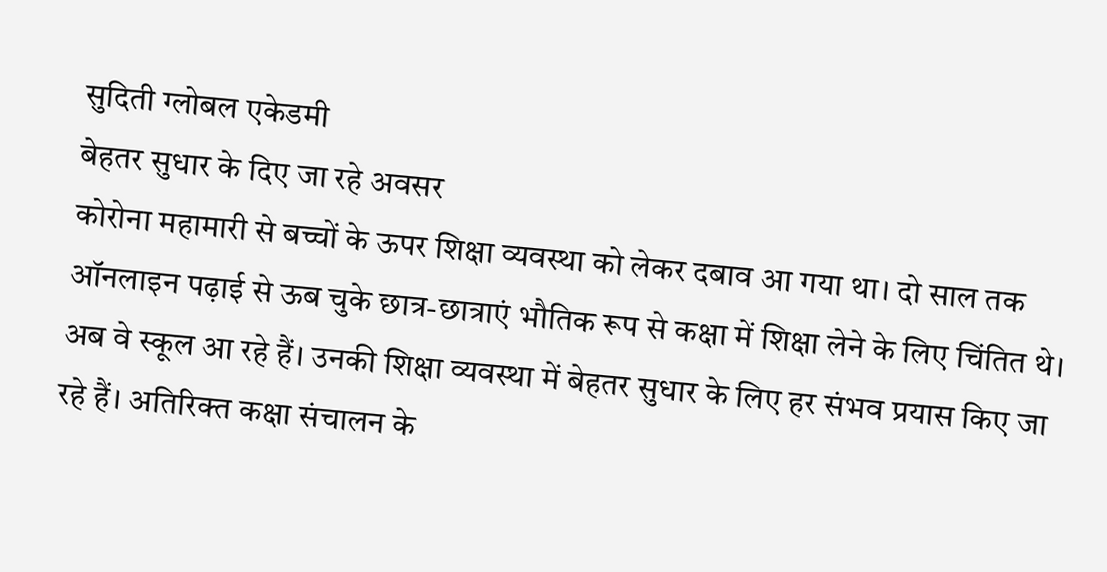सुदिती ग्लोबल एकेडमी
बेहतर सुधार के दिए जा रहे अवसर
कोरोना महामारी से बच्चों के ऊपर शिक्षा व्यवस्था को लेकर दबाव आ गया था। दो साल तक ऑनलाइन पढ़ाई से ऊब चुके छात्र-छात्राएं भौतिक रूप से कक्षा में शिक्षा लेने के लिए चिंतित थे। अब वे स्कूल आ रहे हैं। उनकी शिक्षा व्यवस्था में बेहतर सुधार के लिए हर संभव प्रयास किए जा रहे हैं। अतिरिक्त कक्षा संचालन के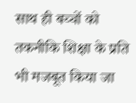साथ ही बच्चों को तकनीकि शिक्षा के प्रति भी मजबूत किया जा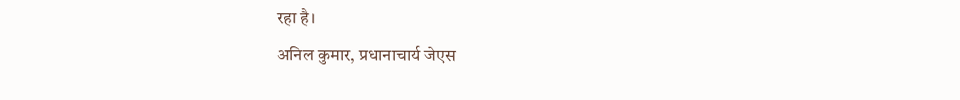रहा है।
अनिल कुमार, प्रधानाचार्य जेएस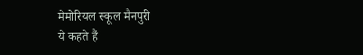मेमोरियल स्कूल मैनपुरी
ये कहते हैं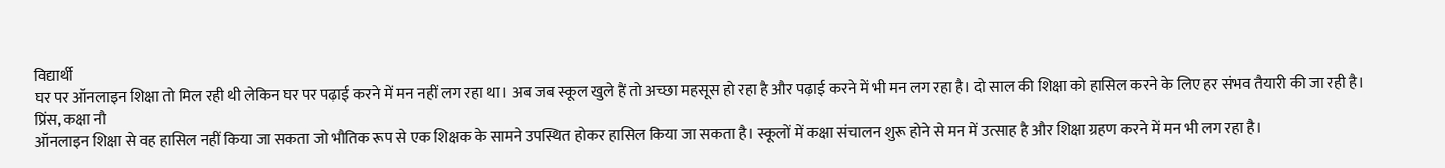विद्यार्थी
घर पर ऑनलाइन शिक्षा तो मिल रही थी लेकिन घर पर पढ़ाई करने में मन नहीं लग रहा था। अब जब स्कूल खुले हैं तो अच्छा महसूस हो रहा है और पढ़ाई करने में भी मन लग रहा है। दो साल की शिक्षा को हासिल करने के लिए हर संभव तैयारी की जा रही है।
प्रिंस, कक्षा नौ
ऑनलाइन शिक्षा से वह हासिल नहीं किया जा सकता जो भौतिक रूप से एक शिक्षक के सामने उपस्थित होकर हासिल किया जा सकता है। स्कूलों में कक्षा संचालन शुरू होने से मन में उत्साह है और शिक्षा ग्रहण करने में मन भी लग रहा है।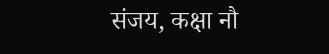संजय, कक्षा नौ